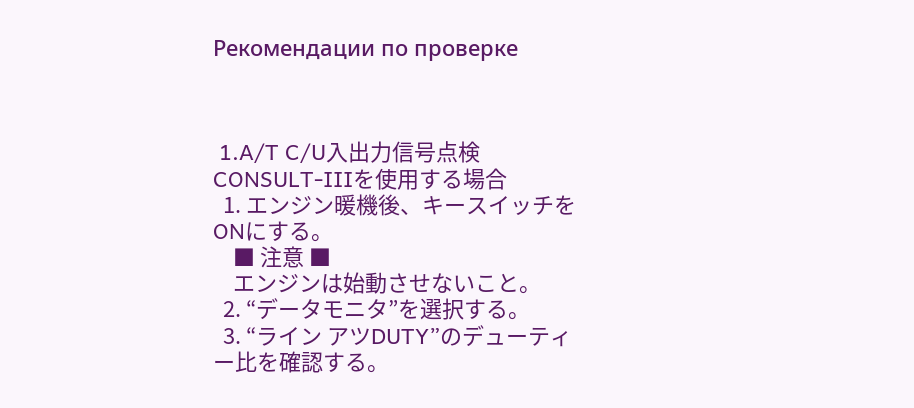Рекомендации по проверке



 1.A/T C/U入出力信号点検
CONSULT-IIIを使用する場合
  1. エンジン暖機後、キースイッチをONにする。
    ■ 注意 ■
    エンジンは始動させないこと。
  2. “データモニタ”を選択する。
  3. “ライン アツDUTY”のデューティー比を確認する。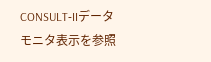CONSULT‐IIデータモニタ表示を参照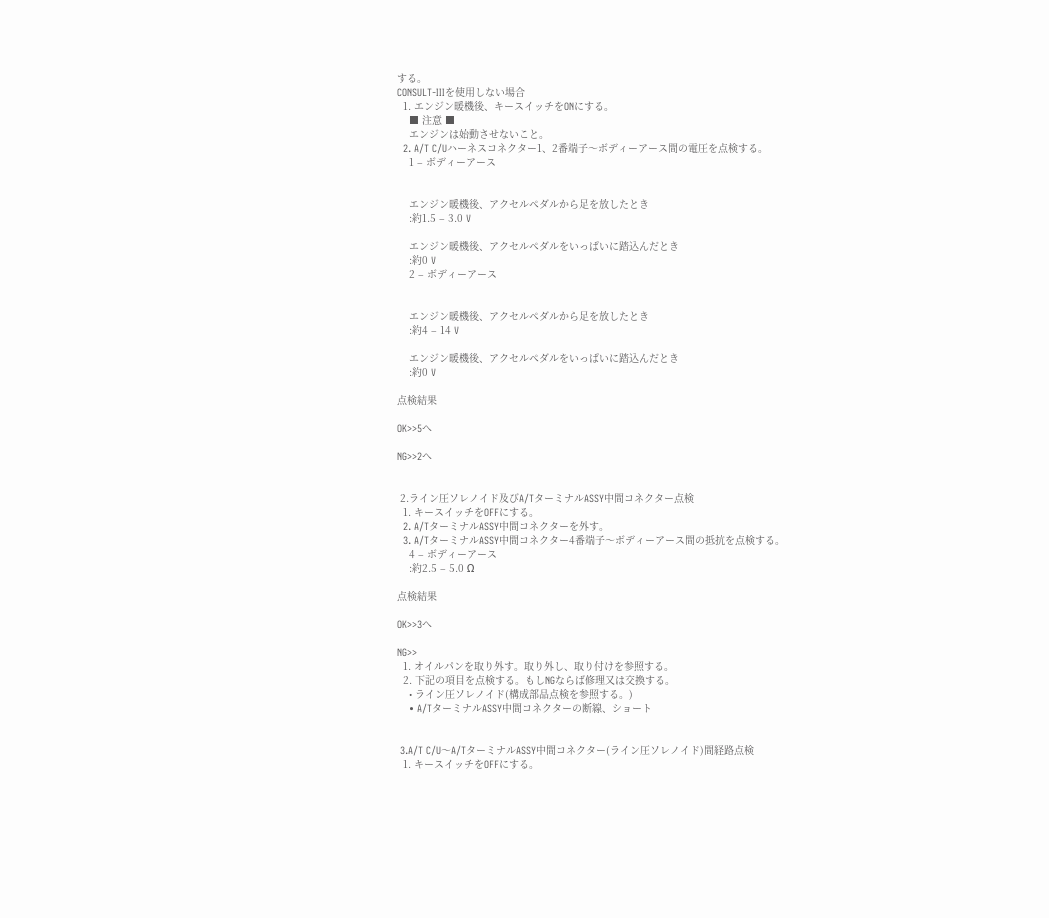する。
CONSULT-IIIを使用しない場合
  1. エンジン暖機後、キースイッチをONにする。
    ■ 注意 ■
    エンジンは始動させないこと。
  2. A/T C/Uハーネスコネクター1、2番端子〜ボディーアース間の電圧を点検する。
    1 – ボディーアース


    エンジン暖機後、アクセルペダルから足を放したとき
    :約1.5 – 3.0 V

    エンジン暖機後、アクセルペダルをいっぱいに踏込んだとき
    :約0 V
    2 – ボディーアース


    エンジン暖機後、アクセルペダルから足を放したとき
    :約4 – 14 V

    エンジン暖機後、アクセルペダルをいっぱいに踏込んだとき
    :約0 V

点検結果

OK>>5へ

NG>>2へ


 2.ライン圧ソレノイド及びA/TターミナルASSY中間コネクター点検
  1. キースイッチをOFFにする。
  2. A/TターミナルASSY中間コネクターを外す。
  3. A/TターミナルASSY中間コネクター4番端子〜ボディーアース間の抵抗を点検する。
    4 – ボディーアース
    :約2.5 – 5.0 Ω

点検結果

OK>>3へ

NG>>
  1. オイルパンを取り外す。取り外し、取り付けを参照する。
  2. 下記の項目を点検する。もしNGならば修理又は交換する。
    • ライン圧ソレノイド(構成部品点検を参照する。)
    • A/TターミナルASSY中間コネクターの断線、ショート


 3.A/T C/U〜A/TターミナルASSY中間コネクター(ライン圧ソレノイド)間経路点検
  1. キースイッチをOFFにする。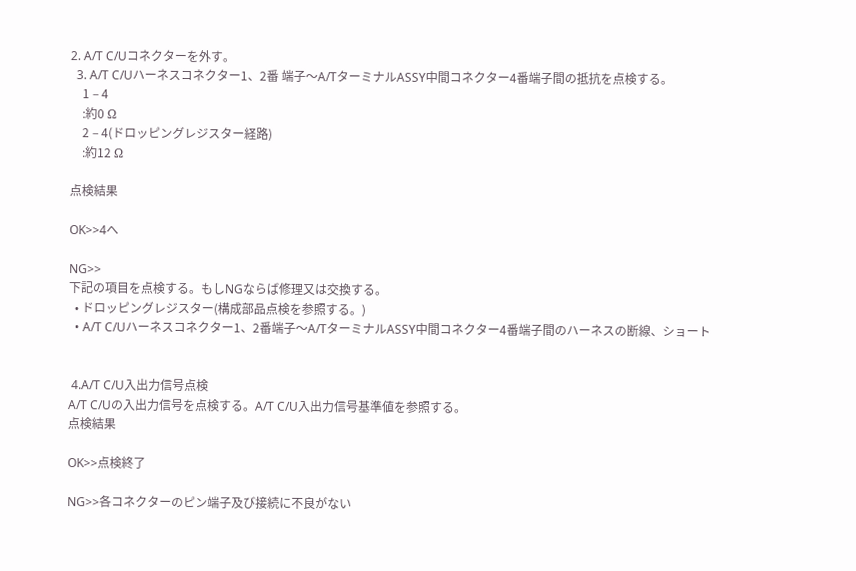2. A/T C/Uコネクターを外す。
  3. A/T C/Uハーネスコネクター1、2番 端子〜A/TターミナルASSY中間コネクター4番端子間の抵抗を点検する。
    1 – 4
    :約0 Ω
    2 – 4(ドロッピングレジスター経路)
    :約12 Ω

点検結果

OK>>4へ

NG>>
下記の項目を点検する。もしNGならば修理又は交換する。
  • ドロッピングレジスター(構成部品点検を参照する。)
  • A/T C/Uハーネスコネクター1、2番端子〜A/TターミナルASSY中間コネクター4番端子間のハーネスの断線、ショート


 4.A/T C/U入出力信号点検
A/T C/Uの入出力信号を点検する。A/T C/U入出力信号基準値を参照する。
点検結果

OK>>点検終了

NG>>各コネクターのピン端子及び接続に不良がない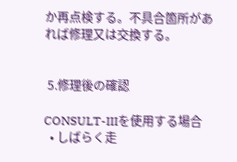か再点検する。不具合箇所があれば修理又は交換する。


 5.修理後の確認

CONSULT-IIIを使用する場合
  • しばらく走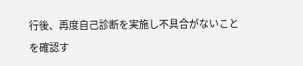行後、再度自己診断を実施し不具合がないことを確認す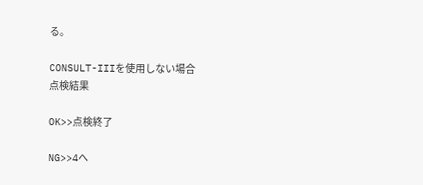る。

CONSULT-IIIを使用しない場合
点検結果

OK>>点検終了

NG>>4へ